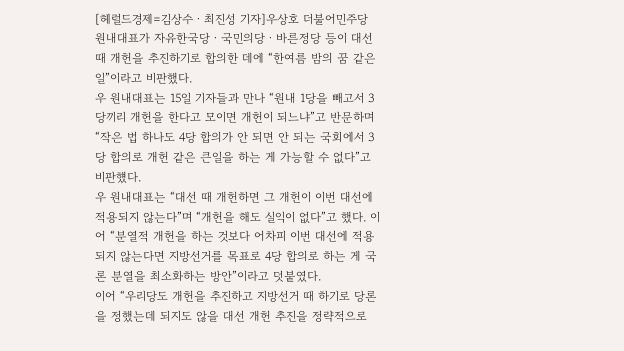[헤럴드경제=김상수ㆍ최진성 기자]우상호 더불어민주당 원내대표가 자유한국당ㆍ국민의당ㆍ바른정당 등이 대선 때 개헌을 추진하기로 합의한 데에 “한여름 밤의 꿈 같은 일”이라고 비판했다.
우 원내대표는 15일 기자들과 만나 “원내 1당을 빼고서 3당끼리 개헌을 한다고 모이면 개헌이 되느냐”고 반문하며 “작은 법 하나도 4당 합의가 안 되면 안 되는 국회에서 3당 합의로 개헌 같은 큰일을 하는 게 가능할 수 없다”고 비판헀다.
우 원내대표는 “대선 때 개헌하면 그 개헌이 이번 대선에 적용되지 않는다”며 “개헌을 해도 실익이 없다”고 했다. 이어 “분열적 개헌을 하는 것보다 어차피 이번 대선에 적용되지 않는다면 지방선거를 목표로 4당 합의로 하는 게 국론 분열을 최소화하는 방안”이라고 덧붙였다.
이어 “우리당도 개헌을 추진하고 지방선거 때 하기로 당론을 정했는데 되지도 않을 대선 개헌 추진을 정략적으로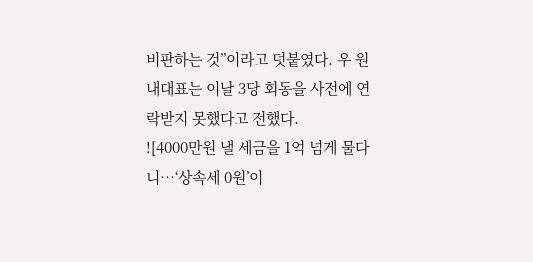비판하는 것”이라고 덧붙였다. 우 원내대표는 이날 3당 회동을 사전에 연락받지 못했다고 전했다.
![4000만원 낼 세금을 1억 넘게 물다니…‘상속세 0원’이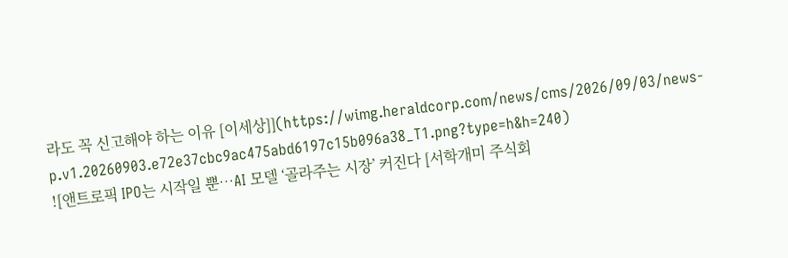라도 꼭 신고해야 하는 이유 [이세상]](https://wimg.heraldcorp.com/news/cms/2026/09/03/news-p.v1.20260903.e72e37cbc9ac475abd6197c15b096a38_T1.png?type=h&h=240)
![앤트로픽 IPO는 시작일 뿐…AI 모델 ‘골라주는 시장’ 커진다 [서학개미 주식회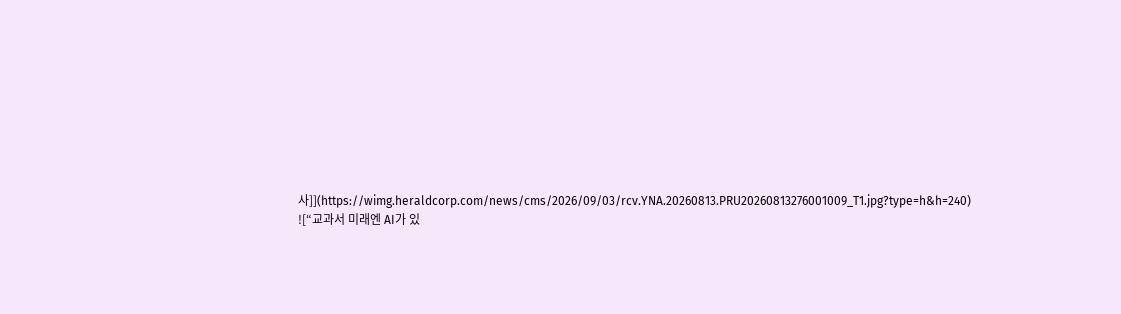사]](https://wimg.heraldcorp.com/news/cms/2026/09/03/rcv.YNA.20260813.PRU20260813276001009_T1.jpg?type=h&h=240)
![“교과서 미래엔 AI가 있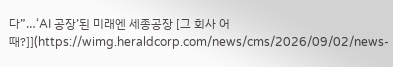다”…‘AI 공장’된 미래엔 세종공장 [그 회사 어때?]](https://wimg.heraldcorp.com/news/cms/2026/09/02/news-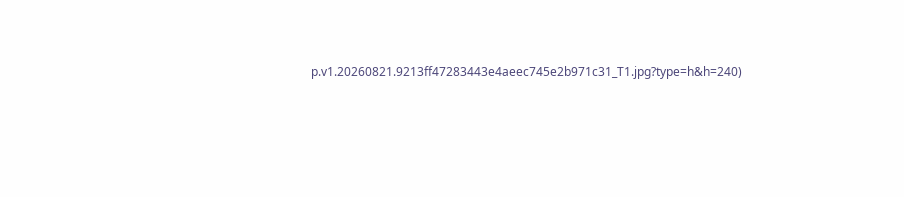p.v1.20260821.9213ff47283443e4aeec745e2b971c31_T1.jpg?type=h&h=240)